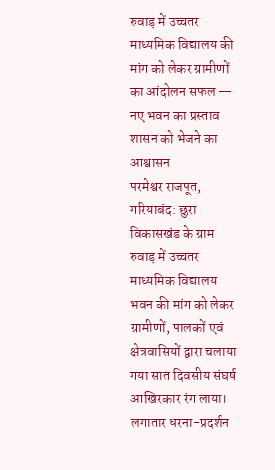रुवाड़ में उच्चतर माध्यमिक विद्यालय की मांग को लेकर ग्रामीणों का आंदोलन सफल — नए भवन का प्रस्ताव शासन को भेजने का आश्वासन
परमेश्वर राजपूत, गरियाबंद: छुरा विकासखंड के ग्राम रुवाड़ में उच्चतर माध्यमिक विद्यालय भवन की मांग को लेकर ग्रामीणों, पालकों एवं क्षेत्रवासियों द्वारा चलाया गया सात दिवसीय संघर्ष आखिरकार रंग लाया। लगातार धरना-प्रदर्शन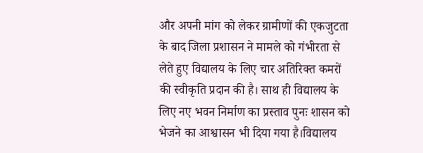और अपनी मांग को लेकर ग्रामीणों की एकजुटता के बाद जिला प्रशासन ने मामले को गंभीरता से लेते हुए विद्यालय के लिए चार अतिरिक्त कमरों की स्वीकृति प्रदान की है। साथ ही विद्यालय के लिए नए भवन निर्माण का प्रस्ताव पुनः शासन को भेजने का आश्वासन भी दिया गया है।विद्यालय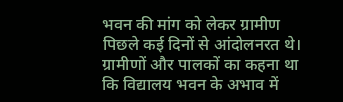भवन की मांग को लेकर ग्रामीण पिछले कई दिनों से आंदोलनरत थे। ग्रामीणों और पालकों का कहना था कि विद्यालय भवन के अभाव में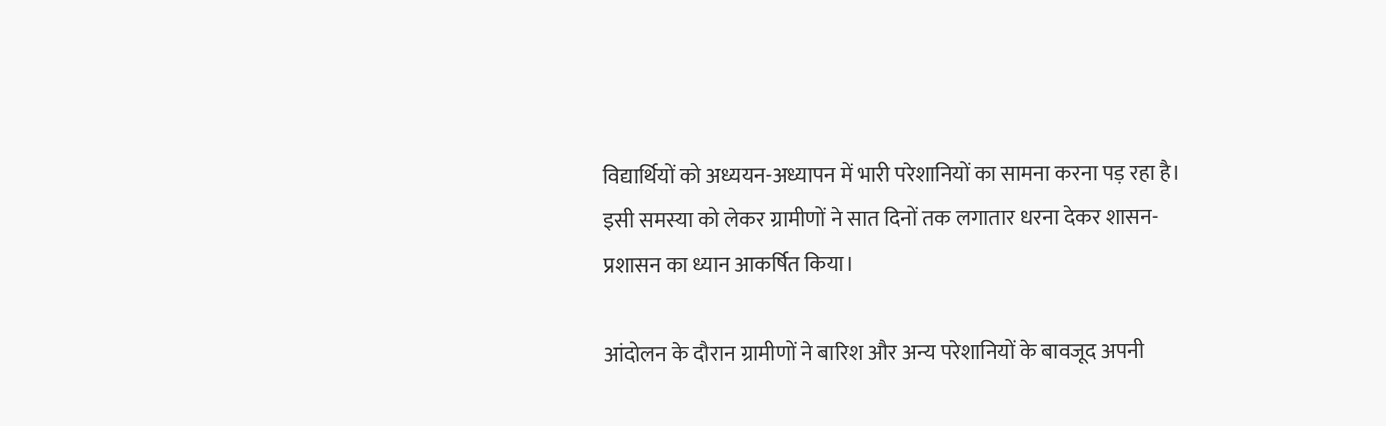विद्यार्थियों को अध्ययन-अध्यापन में भारी परेशानियों का सामना करना पड़ रहा है। इसी समस्या को लेकर ग्रामीणों ने सात दिनों तक लगातार धरना देकर शासन-प्रशासन का ध्यान आकर्षित किया।

आंदोलन के दौरान ग्रामीणों ने बारिश और अन्य परेशानियों के बावजूद अपनी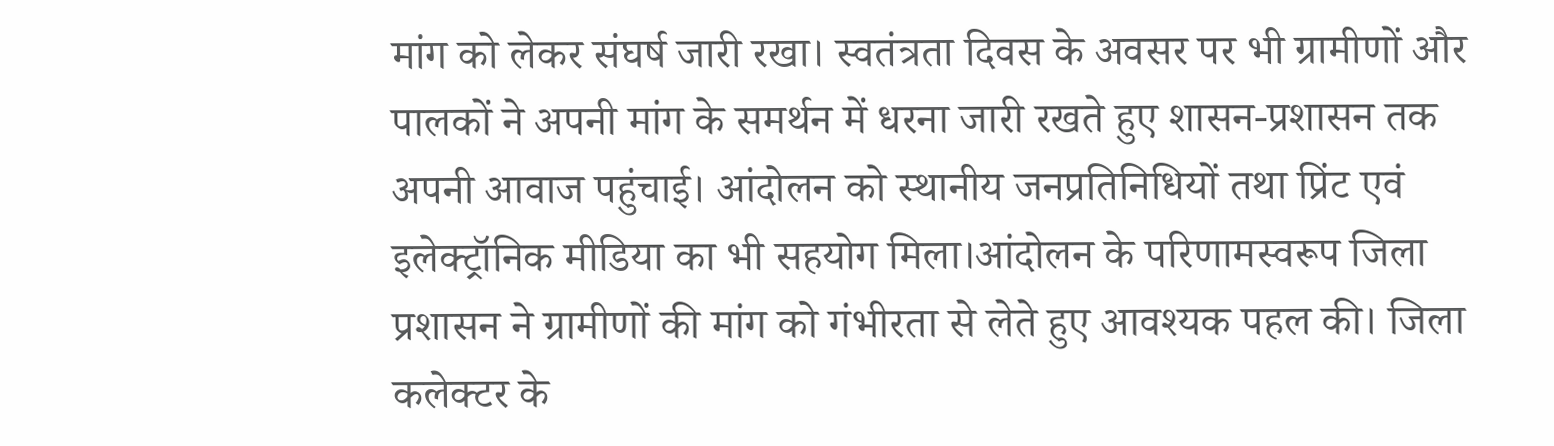मांग को लेकर संघर्ष जारी रखा। स्वतंत्रता दिवस के अवसर पर भी ग्रामीणों और पालकों ने अपनी मांग के समर्थन में धरना जारी रखते हुए शासन-प्रशासन तक अपनी आवाज पहुंचाई। आंदोलन को स्थानीय जनप्रतिनिधियों तथा प्रिंट एवं इलेक्ट्रॉनिक मीडिया का भी सहयोग मिला।आंदोलन के परिणामस्वरूप जिला प्रशासन ने ग्रामीणों की मांग को गंभीरता से लेते हुए आवश्यक पहल की। जिला कलेक्टर के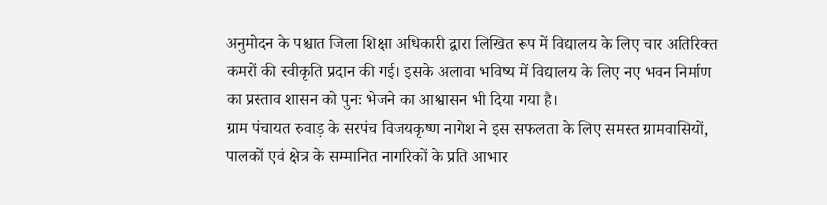अनुमोदन के पश्चात जिला शिक्षा अधिकारी द्वारा लिखित रूप में विद्यालय के लिए चार अतिरिक्त कमरों की स्वीकृति प्रदान की गई। इसके अलावा भविष्य में विद्यालय के लिए नए भवन निर्माण का प्रस्ताव शासन को पुनः भेजने का आश्वासन भी दिया गया है।
ग्राम पंचायत रुवाड़ के सरपंच विजयकृष्ण नागेश ने इस सफलता के लिए समस्त ग्रामवासियों, पालकों एवं क्षेत्र के सम्मानित नागरिकों के प्रति आभार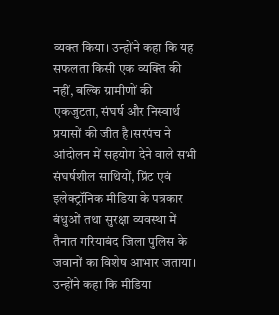व्यक्त किया। उन्होंने कहा कि यह सफलता किसी एक व्यक्ति की नहीं, बल्कि ग्रामीणों की एकजुटता, संघर्ष और निस्वार्थ प्रयासों की जीत है।सरपंच ने आंदोलन में सहयोग देने वाले सभी संघर्षशील साथियों, प्रिंट एवं इलेक्ट्रॉनिक मीडिया के पत्रकार बंधुओं तथा सुरक्षा व्यवस्था में तैनात गरियाबंद जिला पुलिस के जवानों का विशेष आभार जताया। उन्होंने कहा कि मीडिया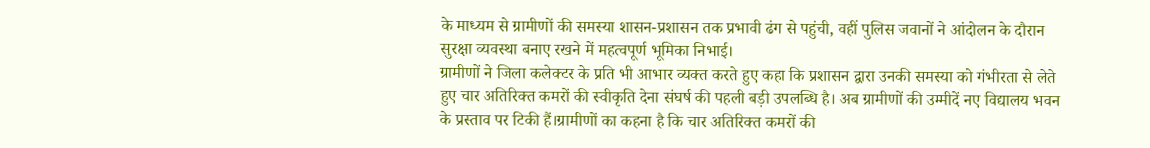के माध्यम से ग्रामीणों की समस्या शासन-प्रशासन तक प्रभावी ढंग से पहुंची, वहीं पुलिस जवानों ने आंदोलन के दौरान सुरक्षा व्यवस्था बनाए रखने में महत्वपूर्ण भूमिका निभाई।
ग्रामीणों ने जिला कलेक्टर के प्रति भी आभार व्यक्त करते हुए कहा कि प्रशासन द्वारा उनकी समस्या को गंभीरता से लेते हुए चार अतिरिक्त कमरों की स्वीकृति देना संघर्ष की पहली बड़ी उपलब्धि है। अब ग्रामीणों की उम्मीदें नए विद्यालय भवन के प्रस्ताव पर टिकी हैं।ग्रामीणों का कहना है कि चार अतिरिक्त कमरों की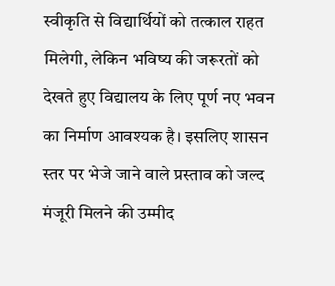स्वीकृति से विद्यार्थियों को तत्काल राहत मिलेगी, लेकिन भविष्य की जरूरतों को देखते हुए विद्यालय के लिए पूर्ण नए भवन का निर्माण आवश्यक है। इसलिए शासन स्तर पर भेजे जाने वाले प्रस्ताव को जल्द मंजूरी मिलने की उम्मीद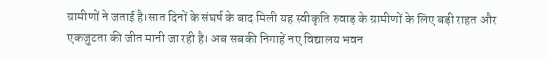ग्रामीणों ने जताई है।सात दिनों के संघर्ष के बाद मिली यह स्वीकृति रुवाड़ के ग्रामीणों के लिए बड़ी राहत और एकजुटता की जीत मानी जा रही है। अब सबकी निगाहें नए विद्यालय भवन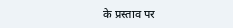के प्रस्ताव पर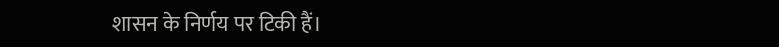शासन के निर्णय पर टिकी हैं।